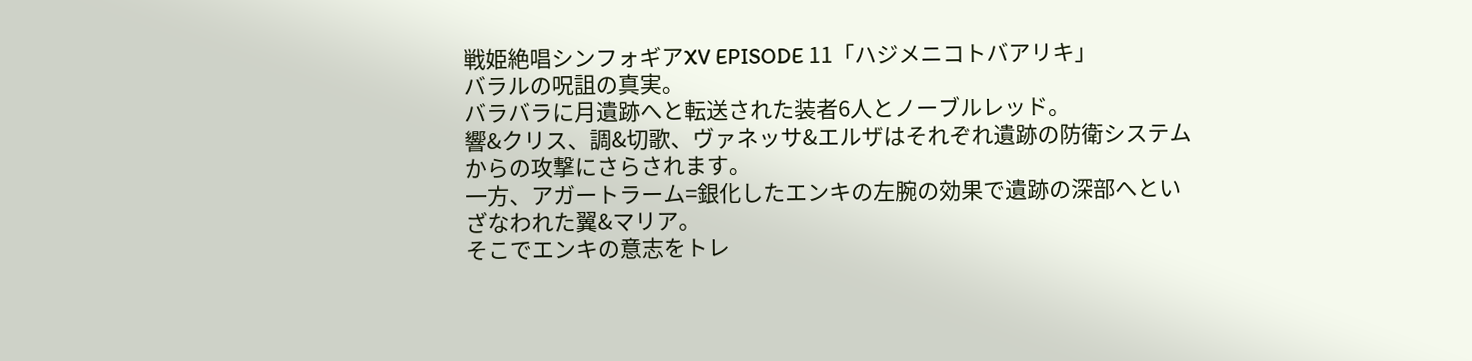戦姫絶唱シンフォギアXV EPISODE 11「ハジメニコトバアリキ」
バラルの呪詛の真実。
バラバラに月遺跡へと転送された装者6人とノーブルレッド。
響&クリス、調&切歌、ヴァネッサ&エルザはそれぞれ遺跡の防衛システムからの攻撃にさらされます。
一方、アガートラーム=銀化したエンキの左腕の効果で遺跡の深部へといざなわれた翼&マリア。
そこでエンキの意志をトレ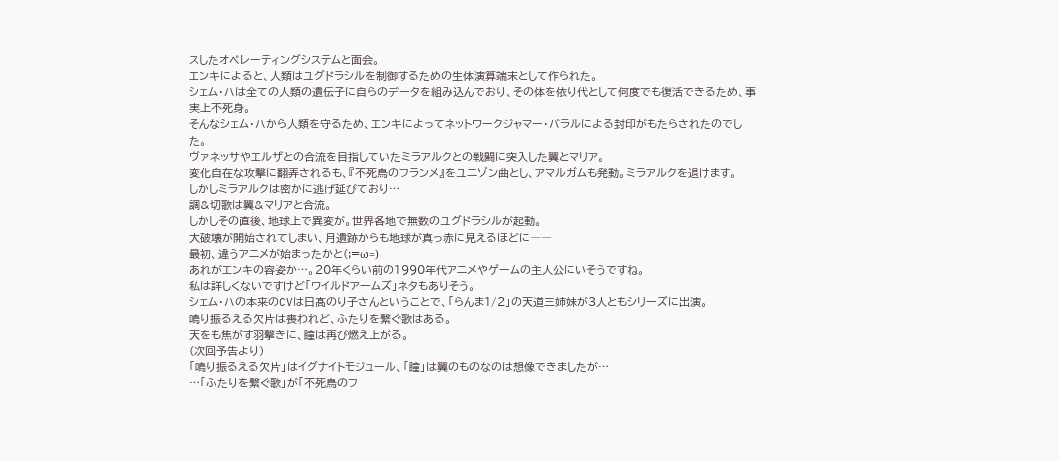スしたオペレーティングシステムと面会。
エンキによると、人類はユグドラシルを制御するための生体演算端末として作られた。
シェム・ハは全ての人類の遺伝子に自らのデータを組み込んでおり、その体を依り代として何度でも復活できるため、事実上不死身。
そんなシェム・ハから人類を守るため、エンキによってネットワークジャマー・バラルによる封印がもたらされたのでした。
ヴァネッサやエルザとの合流を目指していたミラアルクとの戦闘に突入した翼とマリア。
変化自在な攻撃に翻弄されるも、『不死鳥のフランメ』をユニゾン曲とし、アマルガムも発動。ミラアルクを退けます。
しかしミラアルクは密かに逃げ延びており…
調&切歌は翼&マリアと合流。
しかしその直後、地球上で異変が。世界各地で無数のユグドラシルが起動。
大破壊が開始されてしまい、月遺跡からも地球が真っ赤に見えるほどに――
最初、違うアニメが始まったかと(;=ω=)
あれがエンキの容姿か…。20年くらい前の1990年代アニメやゲームの主人公にいそうですね。
私は詳しくないですけど「ワイルドアームズ」ネタもありそう。
シェム・ハの本来のCVは日髙のり子さんということで、「らんま1/2」の天道三姉妹が3人ともシリーズに出演。
鳴り振るえる欠片は喪われど、ふたりを繋ぐ歌はある。
天をも焦がす羽撃きに、瞳は再び燃え上がる。
(次回予告より)
「鳴り振るえる欠片」はイグナイトモジュール、「瞳」は翼のものなのは想像できましたが…
…「ふたりを繋ぐ歌」が「不死鳥のフ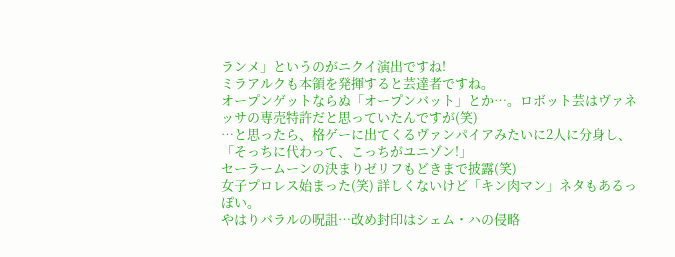ランメ」というのがニクイ演出ですね!
ミラアルクも本領を発揮すると芸達者ですね。
オープンゲットならぬ「オープンバット」とか…。ロボット芸はヴァネッサの専売特許だと思っていたんですが(笑)
…と思ったら、格ゲーに出てくるヴァンパイアみたいに2人に分身し、
「そっちに代わって、こっちがユニゾン!」
セーラームーンの決まりゼリフもどきまで披露(笑)
女子プロレス始まった(笑) 詳しくないけど「キン肉マン」ネタもあるっぽい。
やはりバラルの呪詛…改め封印はシェム・ハの侵略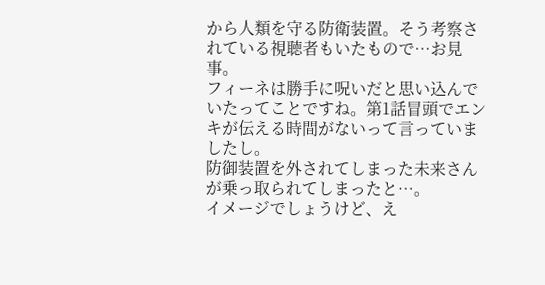から人類を守る防衛装置。そう考察されている視聴者もいたもので…お見事。
フィーネは勝手に呪いだと思い込んでいたってことですね。第1話冒頭でエンキが伝える時間がないって言っていましたし。
防御装置を外されてしまった未来さんが乗っ取られてしまったと…。
イメージでしょうけど、え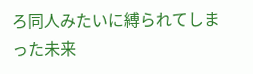ろ同人みたいに縛られてしまった未来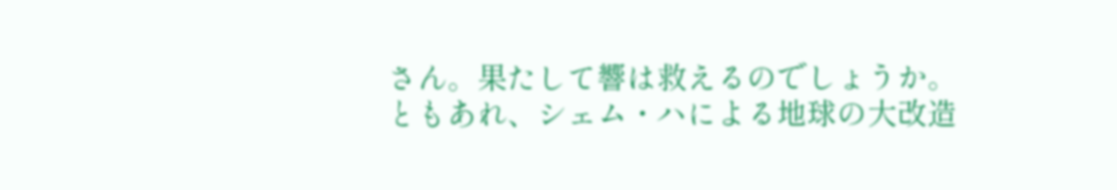さん。果たして響は救えるのでしょうか。
ともあれ、シェム・ハによる地球の大改造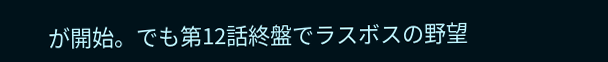が開始。でも第12話終盤でラスボスの野望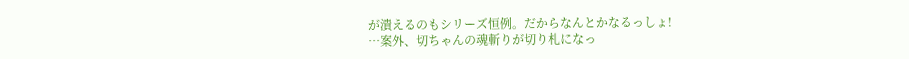が潰えるのもシリーズ恒例。だからなんとかなるっしょ!
…案外、切ちゃんの魂斬りが切り札になっ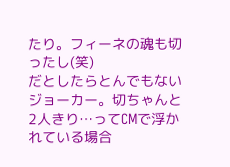たり。フィーネの魂も切ったし(笑)
だとしたらとんでもないジョーカー。切ちゃんと2人きり…ってCMで浮かれている場合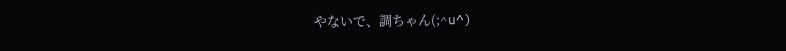やないで、調ちゃん(;^u^)